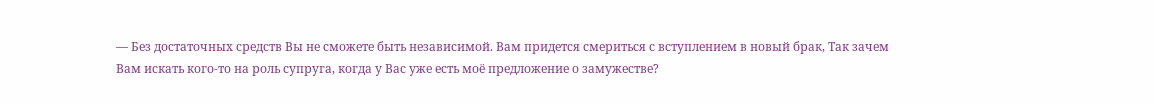— Без достаточных средств Вы не сможете быть независимой. Вам придется смериться с вступлением в новый брак, Так зачем Вам искать кого-то на роль супруга, когда у Вас уже есть моё предложение о замужестве?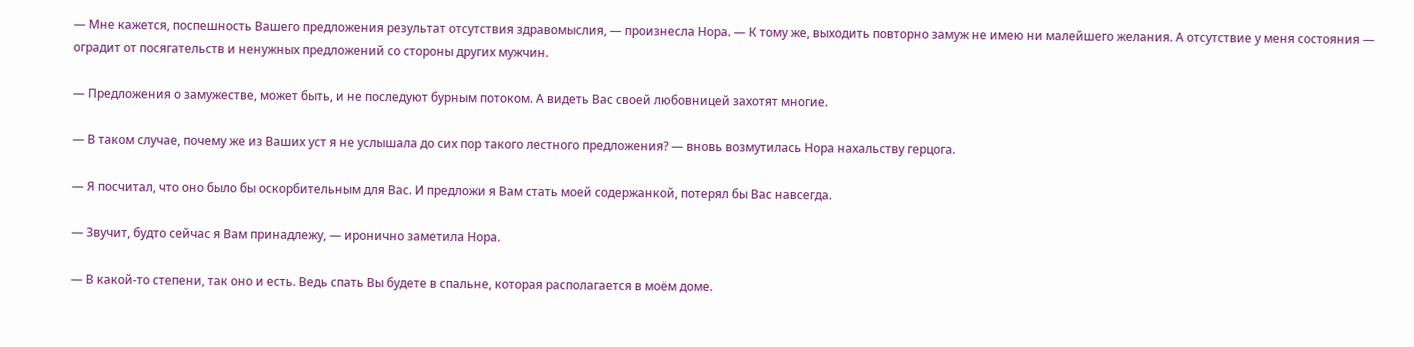— Мне кажется, поспешность Вашего предложения результат отсутствия здравомыслия, — произнесла Нора. — К тому же, выходить повторно замуж не имею ни малейшего желания. А отсутствие у меня состояния — оградит от посягательств и ненужных предложений со стороны других мужчин.

— Предложения о замужестве, может быть, и не последуют бурным потоком. А видеть Вас своей любовницей захотят многие.

— В таком случае, почему же из Ваших уст я не услышала до сих пор такого лестного предложения? — вновь возмутилась Нора нахальству герцога.

— Я посчитал, что оно было бы оскорбительным для Вас. И предложи я Вам стать моей содержанкой, потерял бы Вас навсегда.

— Звучит, будто сейчас я Вам принадлежу, — иронично заметила Нора.

— В какой-то степени, так оно и есть. Ведь спать Вы будете в спальне, которая располагается в моём доме.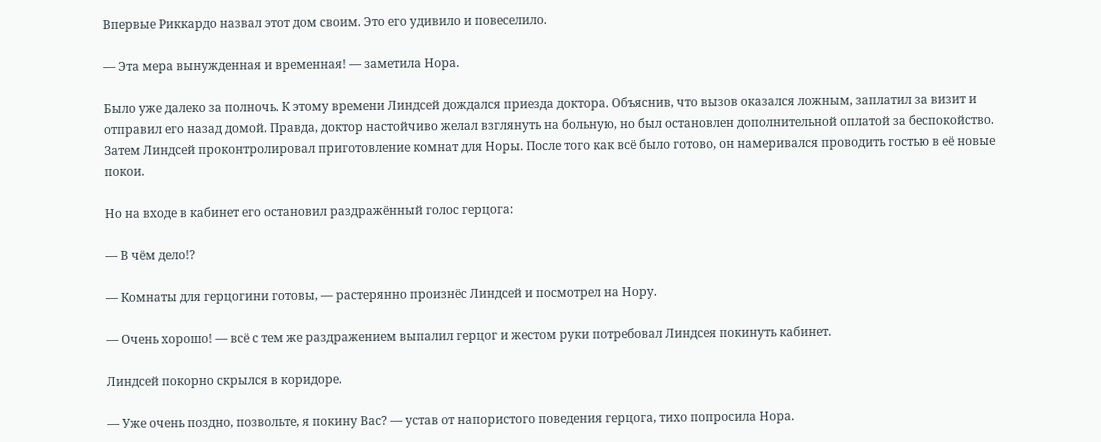Впервые Риккардо назвал этот дом своим. Это его удивило и повеселило.

— Эта мера вынужденная и временная! — заметила Нора.

Было уже далеко за полночь. К этому времени Линдсей дождался приезда доктора. Объяснив, что вызов оказался ложным, заплатил за визит и отправил его назад домой. Правда, доктор настойчиво желал взглянуть на больную, но был остановлен дополнительной оплатой за беспокойство. Затем Линдсей проконтролировал приготовление комнат для Норы. После того как всё было готово, он намеривался проводить гостью в её новые покои.

Но на входе в кабинет его остановил раздражённый голос герцога:

— В чём дело!?

— Комнаты для герцогини готовы, — растерянно произнёс Линдсей и посмотрел на Нору.

— Очень хорошо! — всё с тем же раздражением выпалил герцог и жестом руки потребовал Линдсея покинуть кабинет.

Линдсей покорно скрылся в коридоре.

— Уже очень поздно, позвольте, я покину Вас? — устав от напористого поведения герцога, тихо попросила Нора.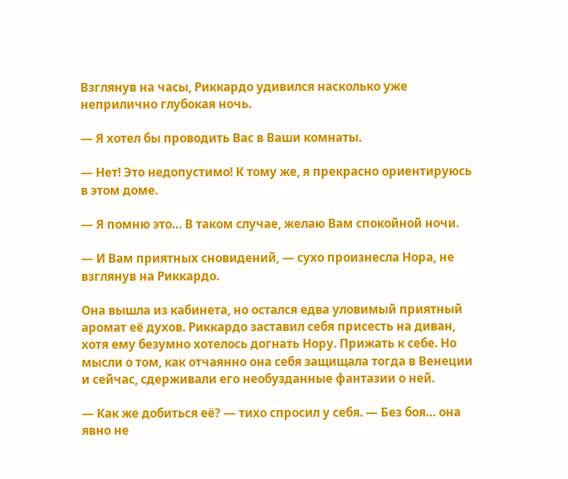Взглянув на часы, Риккардо удивился насколько уже неприлично глубокая ночь.

— Я хотел бы проводить Вас в Ваши комнаты.

— Нет! Это недопустимо! К тому же, я прекрасно ориентируюсь в этом доме.

— Я помню это… В таком случае, желаю Вам спокойной ночи.

— И Вам приятных сновидений, — сухо произнесла Нора, не взглянув на Риккардо.

Она вышла из кабинета, но остался едва уловимый приятный аромат её духов. Риккардо заставил себя присесть на диван, хотя ему безумно хотелось догнать Нору. Прижать к себе. Но мысли о том, как отчаянно она себя защищала тогда в Венеции и сейчас, сдерживали его необузданные фантазии о ней.

— Как же добиться её? — тихо спросил у себя. — Без боя… она явно не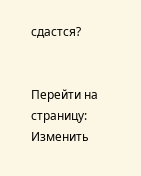сдастся?


Перейти на страницу:
Изменить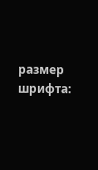размер шрифта: